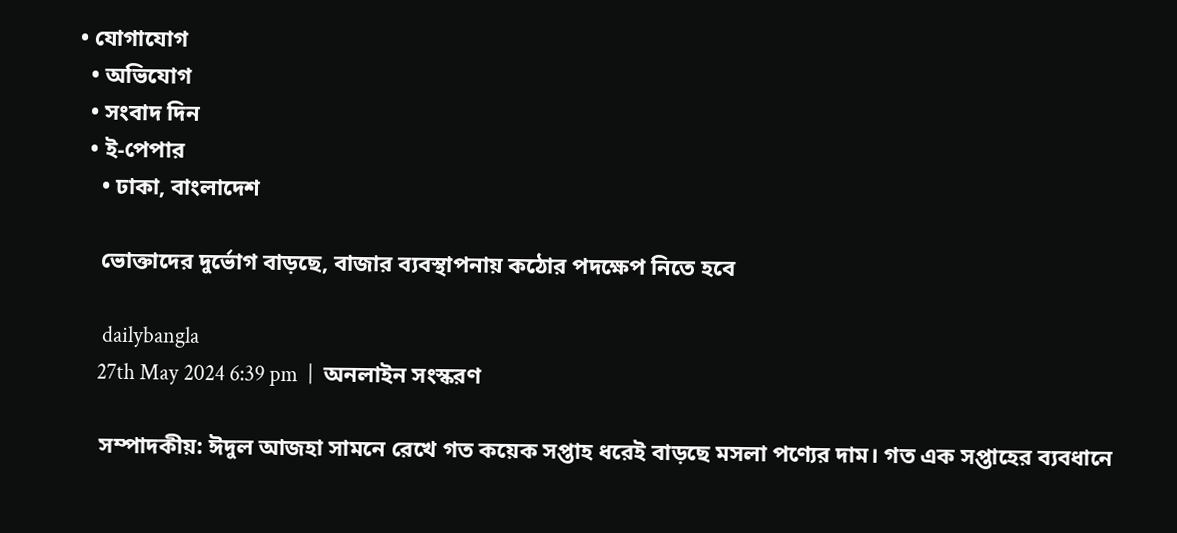• যোগাযোগ
  • অভিযোগ
  • সংবাদ দিন
  • ই-পেপার
    • ঢাকা, বাংলাদেশ

    ভোক্তাদের দুর্ভোগ বাড়ছে, বাজার ব্যবস্থাপনায় কঠোর পদক্ষেপ নিতে হবে

     dailybangla
    27th May 2024 6:39 pm  |  অনলাইন সংস্করণ

    সম্পাদকীয়: ঈদুল আজহা সামনে রেখে গত কয়েক সপ্তাহ ধরেই বাড়ছে মসলা পণ্যের দাম। গত এক সপ্তাহের ব্যবধানে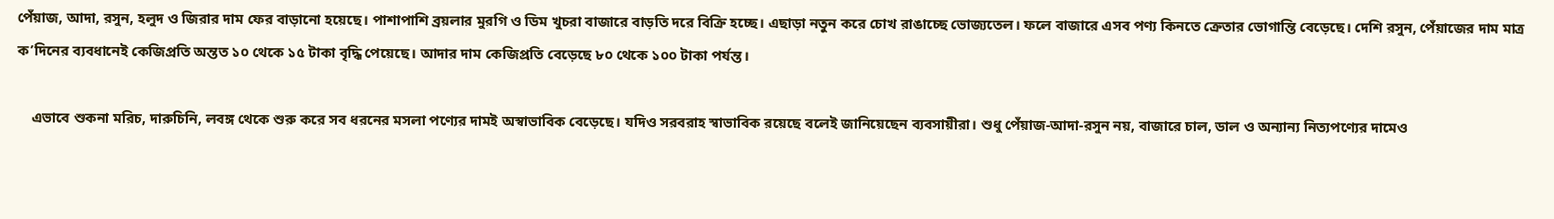পেঁয়াজ, আদা, রসুন, হলুদ ও জিরার দাম ফের বাড়ানো হয়েছে। পাশাপাশি ব্রয়লার মুরগি ও ডিম খুচরা বাজারে বাড়তি দরে বিক্রি হচ্ছে। এছাড়া নতুন করে চোখ রাঙাচ্ছে ভোজ্যতেল। ফলে বাজারে এসব পণ্য কিনতে ক্রেতার ভোগান্তি বেড়েছে। দেশি রসুন, পেঁয়াজের দাম মাত্র ক’দিনের ব্যবধানেই কেজিপ্রতি অন্তত ১০ থেকে ১৫ টাকা বৃদ্ধি পেয়েছে। আদার দাম কেজিপ্রতি বেড়েছে ৮০ থেকে ১০০ টাকা পর্যন্ত।

    এভাবে শুকনা মরিচ, দারুচিনি, লবঙ্গ থেকে শুরু করে সব ধরনের মসলা পণ্যের দামই অস্বাভাবিক বেড়েছে। যদিও সরবরাহ স্বাভাবিক রয়েছে বলেই জানিয়েছেন ব্যবসায়ীরা। শুধু পেঁয়াজ-আদা-রসুন নয়, বাজারে চাল, ডাল ও অন্যান্য নিত্যপণ্যের দামেও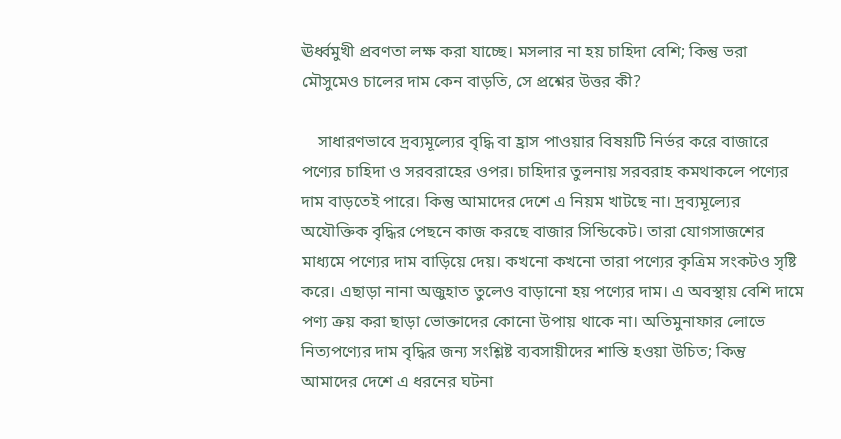ঊর্ধ্বমুখী প্রবণতা লক্ষ করা যাচ্ছে। মসলার না হয় চাহিদা বেশি; কিন্তু ভরা মৌসুমেও চালের দাম কেন বাড়তি, সে প্রশ্নের উত্তর কী?

    সাধারণভাবে দ্রব্যমূল্যের বৃদ্ধি বা হ্রাস পাওয়ার বিষয়টি নির্ভর করে বাজারে পণ্যের চাহিদা ও সরবরাহের ওপর। চাহিদার তুলনায় সরবরাহ কমথাকলে পণ্যের দাম বাড়তেই পারে। কিন্তু আমাদের দেশে এ নিয়ম খাটছে না। দ্রব্যমূল্যের অযৌক্তিক বৃদ্ধির পেছনে কাজ করছে বাজার সিন্ডিকেট। তারা যোগসাজশের মাধ্যমে পণ্যের দাম বাড়িয়ে দেয়। কখনো কখনো তারা পণ্যের কৃত্রিম সংকটও সৃষ্টি করে। এছাড়া নানা অজুহাত তুলেও বাড়ানো হয় পণ্যের দাম। এ অবস্থায় বেশি দামে পণ্য ক্রয় করা ছাড়া ভোক্তাদের কোনো উপায় থাকে না। অতিমুনাফার লোভে নিত্যপণ্যের দাম বৃদ্ধির জন্য সংশ্লিষ্ট ব্যবসায়ীদের শাস্তি হওয়া উচিত; কিন্তু আমাদের দেশে এ ধরনের ঘটনা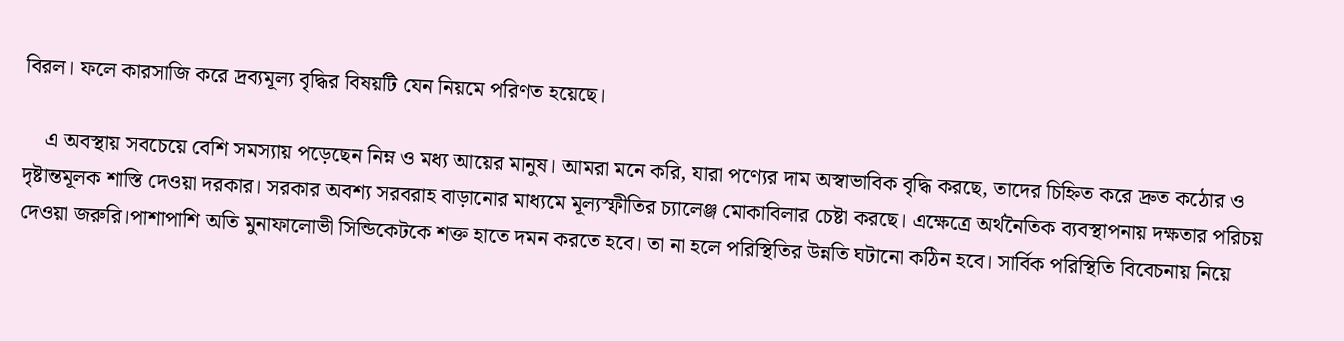বিরল। ফলে কারসাজি করে দ্রব্যমূল্য বৃদ্ধির বিষয়টি যেন নিয়মে পরিণত হয়েছে।

    এ অবস্থায় সবচেয়ে বেশি সমস্যায় পড়েছেন নিম্ন ও মধ্য আয়ের মানুষ। আমরা মনে করি, যারা পণ্যের দাম অস্বাভাবিক বৃদ্ধি করছে, তাদের চিহ্নিত করে দ্রুত কঠোর ও দৃষ্টান্তমূলক শাস্তি দেওয়া দরকার। সরকার অবশ্য সরবরাহ বাড়ানোর মাধ্যমে মূল্যস্ফীতির চ্যালেঞ্জ মোকাবিলার চেষ্টা করছে। এক্ষেত্রে অর্থনৈতিক ব্যবস্থাপনায় দক্ষতার পরিচয় দেওয়া জরুরি।পাশাপাশি অতি মুনাফালোভী সিন্ডিকেটকে শক্ত হাতে দমন করতে হবে। তা না হলে পরিস্থিতির উন্নতি ঘটানো কঠিন হবে। সার্বিক পরিস্থিতি বিবেচনায় নিয়ে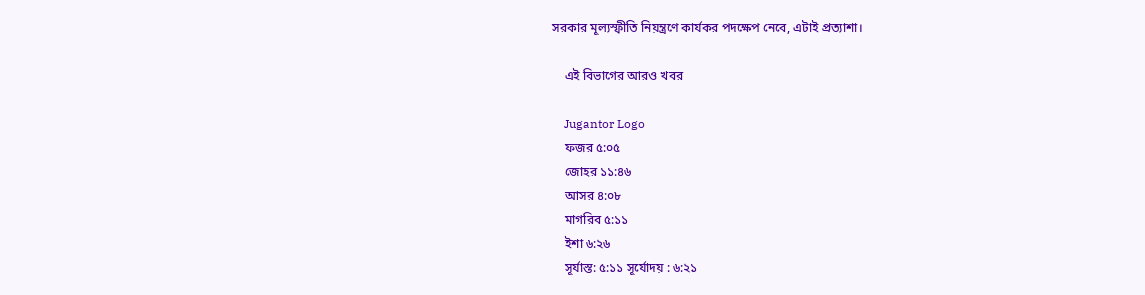সরকার মূল্যস্ফীতি নিয়ন্ত্রণে কার্যকর পদক্ষেপ নেবে, এটাই প্রত্যাশা।

    এই বিভাগের আরও খবর

    Jugantor Logo
    ফজর ৫:০৫
    জোহর ১১:৪৬
    আসর ৪:০৮
    মাগরিব ৫:১১
    ইশা ৬:২৬
    সূর্যাস্ত: ৫:১১ সূর্যোদয় : ৬:২১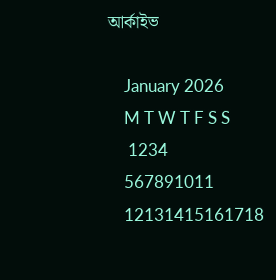আর্কাইভ

    January 2026
    M T W T F S S
     1234
    567891011
    12131415161718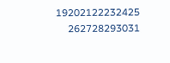19202122232425
    262728293031